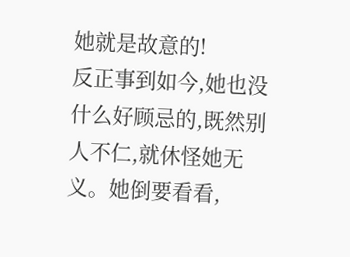她就是故意的!
反正事到如今,她也没什么好顾忌的,既然别人不仁,就休怪她无义。她倒要看看,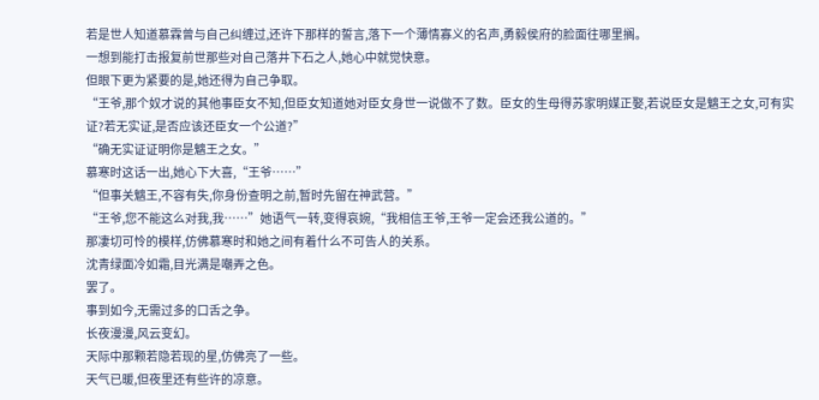若是世人知道慕霖曾与自己纠缠过,还许下那样的誓言,落下一个薄情寡义的名声,勇毅侯府的脸面往哪里搁。
一想到能打击报复前世那些对自己落井下石之人,她心中就觉快意。
但眼下更为紧要的是,她还得为自己争取。
“王爷,那个奴才说的其他事臣女不知,但臣女知道她对臣女身世一说做不了数。臣女的生母得苏家明媒正娶,若说臣女是魑王之女,可有实证?若无实证,是否应该还臣女一个公道?”
“确无实证证明你是魑王之女。”
慕寒时这话一出,她心下大喜,“王爷……”
“但事关魑王,不容有失,你身份查明之前,暂时先留在神武营。”
“王爷,您不能这么对我,我……”她语气一转,变得哀婉,“我相信王爷,王爷一定会还我公道的。”
那凄切可怜的模样,仿佛慕寒时和她之间有着什么不可告人的关系。
沈青绿面冷如霜,目光满是嘲弄之色。
罢了。
事到如今,无需过多的口舌之争。
长夜漫漫,风云变幻。
天际中那颗若隐若现的星,仿佛亮了一些。
天气已暖,但夜里还有些许的凉意。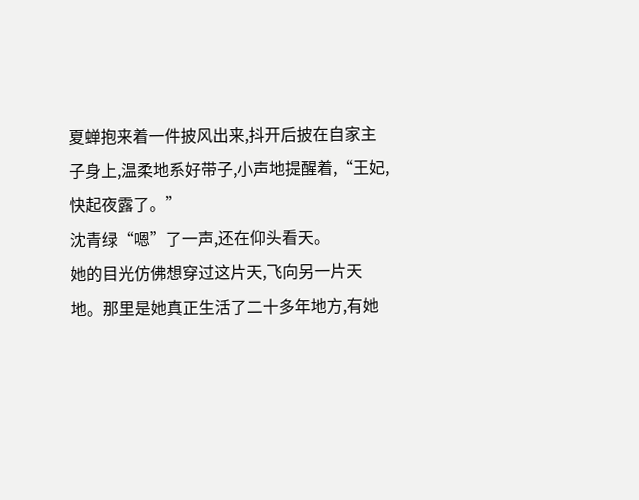夏蝉抱来着一件披风出来,抖开后披在自家主子身上,温柔地系好带子,小声地提醒着,“王妃,快起夜露了。”
沈青绿“嗯”了一声,还在仰头看天。
她的目光仿佛想穿过这片天,飞向另一片天地。那里是她真正生活了二十多年地方,有她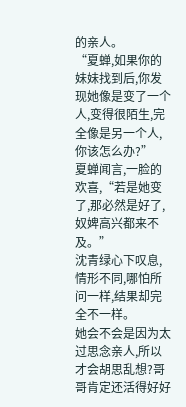的亲人。
“夏蝉,如果你的妹妹找到后,你发现她像是变了一个人,变得很陌生,完全像是另一个人,你该怎么办?”
夏蝉闻言,一脸的欢喜,“若是她变了,那必然是好了,奴婢高兴都来不及。”
沈青绿心下叹息,情形不同,哪怕所问一样,结果却完全不一样。
她会不会是因为太过思念亲人,所以才会胡思乱想?哥哥肯定还活得好好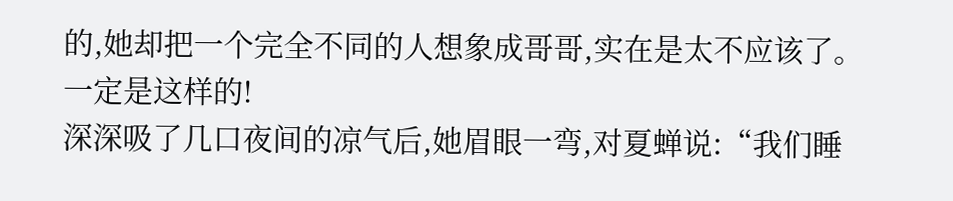的,她却把一个完全不同的人想象成哥哥,实在是太不应该了。
一定是这样的!
深深吸了几口夜间的凉气后,她眉眼一弯,对夏蝉说:“我们睡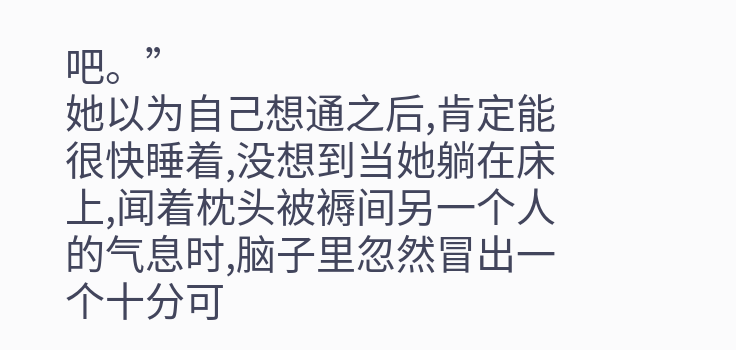吧。”
她以为自己想通之后,肯定能很快睡着,没想到当她躺在床上,闻着枕头被褥间另一个人的气息时,脑子里忽然冒出一个十分可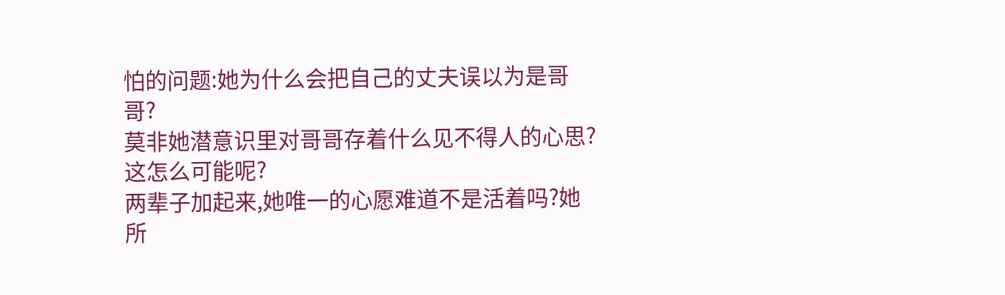怕的问题:她为什么会把自己的丈夫误以为是哥哥?
莫非她潜意识里对哥哥存着什么见不得人的心思?
这怎么可能呢?
两辈子加起来,她唯一的心愿难道不是活着吗?她所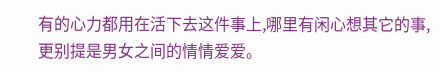有的心力都用在活下去这件事上,哪里有闲心想其它的事,更别提是男女之间的情情爱爱。